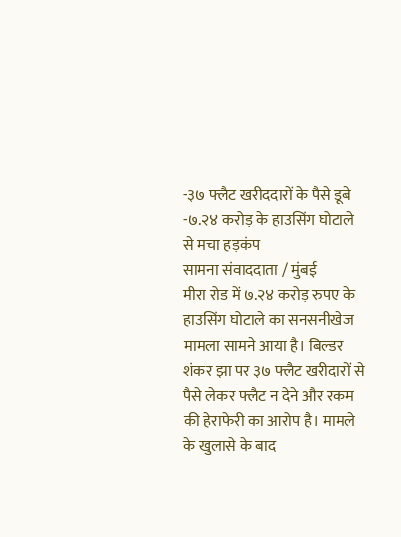-३७ फ्लैट खरीददारों के पैसे डूबे
-७.२४ करोड़ के हाउसिंग घोटाले से मचा हड़कंप
सामना संवाददाता / मुंबई
मीरा रोड में ७.२४ करोड़ रुपए के हाउसिंग घोटाले का सनसनीखेज मामला सामने आया है। बिल्डर शंकर झा पर ३७ फ्लैट खरीदारों से पैसे लेकर फ्लैट न देने और रकम की हेराफेरी का आरोप है। मामले के खुलासे के बाद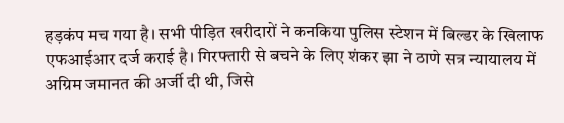हड़कंप मच गया है। सभी पीड़ित खरीदारों ने कनकिया पुलिस स्टेशन में बिल्डर के खिलाफ एफआईआर दर्ज कराई है। गिरफ्तारी से बचने के लिए शंकर झा ने ठाणे सत्र न्यायालय में अग्रिम जमानत की अर्जी दी थी, जिसे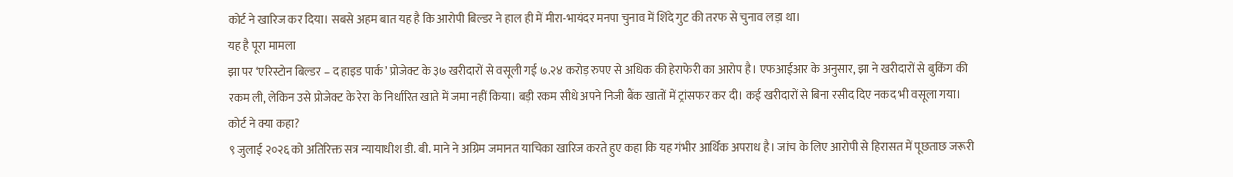कोर्ट ने खारिज कर दिया। सबसे अहम बात यह है कि आरोपी बिल्डर ने हाल ही में मीरा-भायंदर मनपा चुनाव में शिंदे गुट की तरफ से चुनाव लड़ा था।
यह है पूरा मामला
झा पर ‘एरिस्टोन बिल्डर – द हाइड पार्क’ प्रोजेक्ट के ३७ खरीदारों से वसूली गई ७.२४ करोड़ रुपए से अधिक की हेराफेरी का आरोप है। एफआईआर के अनुसार, झा ने खरीदारों से बुकिंग की रकम ली, लेकिन उसे प्रोजेक्ट के रेरा के निर्धारित खाते में जमा नहीं किया। बड़ी रकम सीधे अपने निजी बैंक खातों में ट्रांसफर कर दी। कई खरीदारों से बिना रसीद दिए नकद भी वसूला गया।
कोर्ट ने क्या कहा?
९ जुलाई २०२६ को अतिरिक्त सत्र न्यायाधीश डी. बी. माने ने अग्रिम जमानत याचिका खारिज करते हुए कहा कि यह गंभीर आर्थिक अपराध है। जांच के लिए आरोपी से हिरासत में पूछताछ जरूरी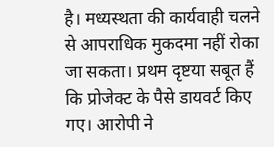है। मध्यस्थता की कार्यवाही चलने से आपराधिक मुकदमा नहीं रोका जा सकता। प्रथम दृष्टया सबूत हैं कि प्रोजेक्ट के पैसे डायवर्ट किए गए। आरोपी ने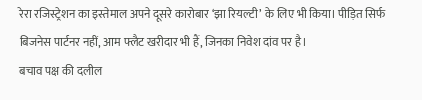रेरा रजिस्ट्रेशन का इस्तेमाल अपने दूसरे कारोबार ‘झा रियल्टी’ के लिए भी किया। पीड़ित सिर्फ बिजनेस पार्टनर नहीं, आम फ्लैट खरीदार भी हैं, जिनका निवेश दांव पर है।
बचाव पक्ष की दलील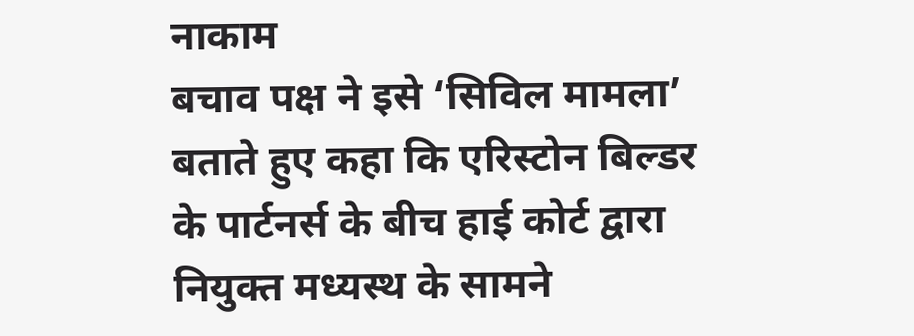नाकाम
बचाव पक्ष ने इसे ‘सिविल मामला’ बताते हुए कहा कि एरिस्टोन बिल्डर के पार्टनर्स के बीच हाई कोर्ट द्वारा नियुक्त मध्यस्थ के सामने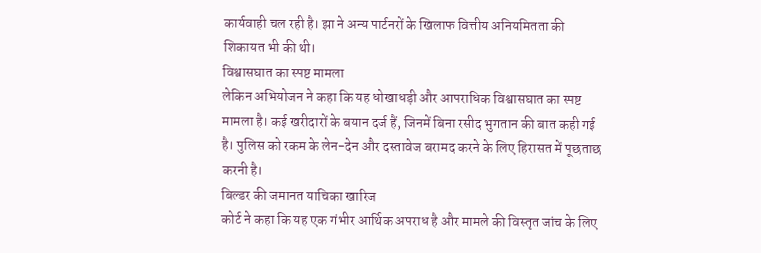कार्यवाही चल रही है। झा ने अन्य पार्टनरों के खिलाफ वित्तीय अनियमितता की शिकायत भी की थी।
विश्वासघात का स्पष्ट मामला
लेकिन अभियोजन ने कहा कि यह धोखाधड़ी और आपराधिक विश्वासघात का स्पष्ट मामला है। कई खरीदारों के बयान दर्ज हैं, जिनमें बिना रसीद भुगतान की बात कही गई है। पुलिस को रकम के लेन-देन और दस्तावेज बरामद करने के लिए हिरासत में पूछताछ करनी है।
बिल्डर की जमानत याचिका खारिज
कोर्ट ने कहा कि यह एक गंभीर आर्थिक अपराध है और मामले की विस्तृत जांच के लिए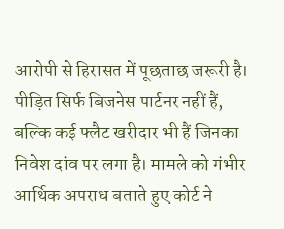आरोपी से हिरासत में पूछताछ जरूरी है। पीड़ित सिर्फ बिजनेस पार्टनर नहीं हैं, बल्कि कई फ्लैट खरीदार भी हैं जिनका निवेश दांव पर लगा है। मामले को गंभीर आर्थिक अपराध बताते हुए कोर्ट ने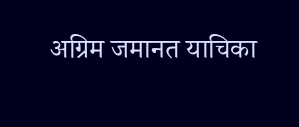अग्रिम जमानत याचिका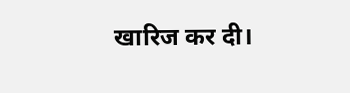खारिज कर दी।